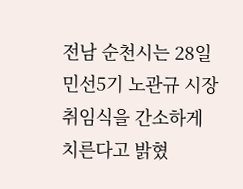전남 순천시는 28일 민선5기 노관규 시장 취임식을 간소하게 치른다고 밝혔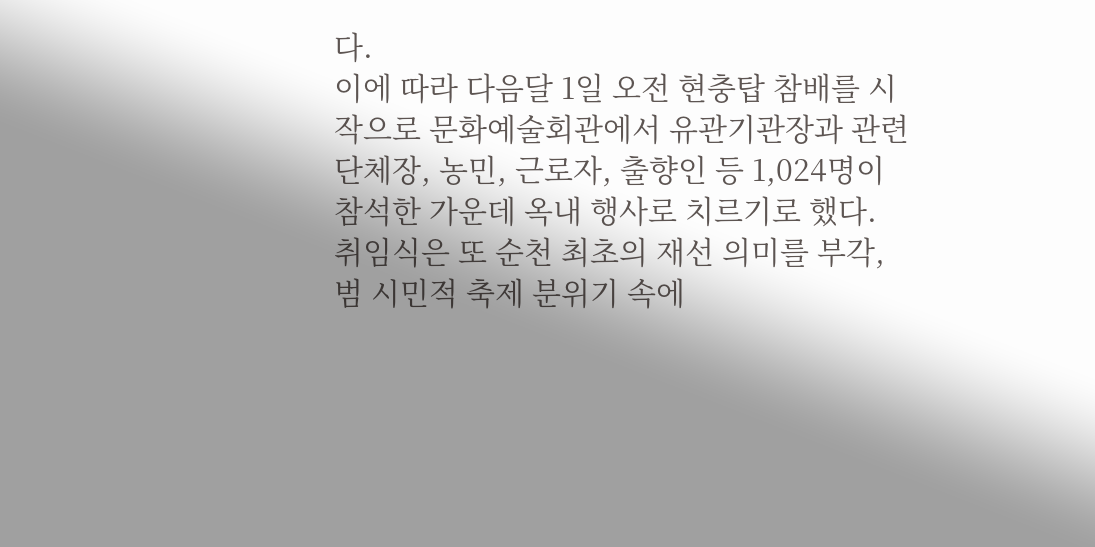다.
이에 따라 다음달 1일 오전 현충탑 참배를 시작으로 문화예술회관에서 유관기관장과 관련 단체장, 농민, 근로자, 출향인 등 1,024명이 참석한 가운데 옥내 행사로 치르기로 했다.
취임식은 또 순천 최초의 재선 의미를 부각, 범 시민적 축제 분위기 속에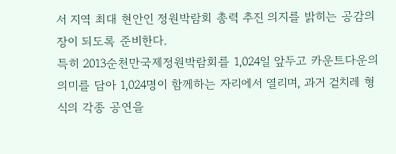서 지역 최대 현안인 정원박람회 총력 추진 의지를 밝히는 공감의 장이 되도록 준비한다.
특히 2013순천만국제정원박람회를 1,024일 앞두고 카운트다운의 의미를 담아 1,024명이 함께하는 자리에서 열리며, 과거 겉치레 형식의 각종 공연을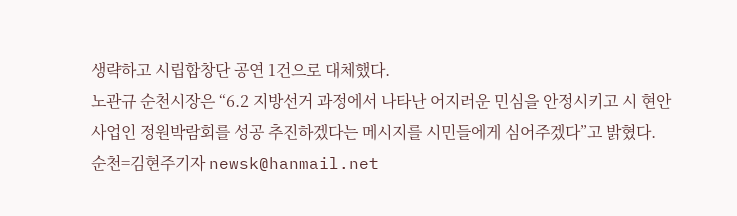생략하고 시립합창단 공연 1건으로 대체했다.
노관규 순천시장은 “6.2 지방선거 과정에서 나타난 어지러운 민심을 안정시키고 시 현안 사업인 정원박람회를 성공 추진하겠다는 메시지를 시민들에게 심어주겠다”고 밝혔다.
순천=김현주기자 newsk@hanmail.net